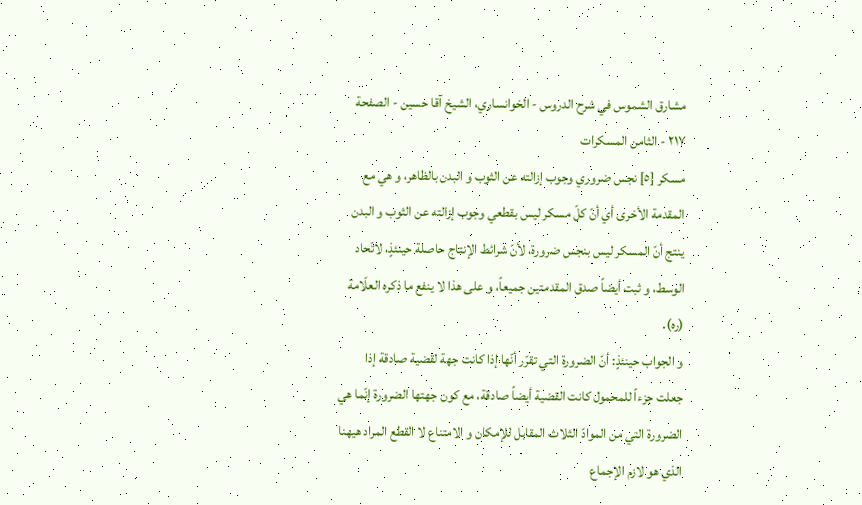مشارق الشموس في شرح الدروس - الخوانساري، الشيخ آقا حسين - الصفحة ٢١٧ - الثامن المسكرات
مسكر [٥] نجس ضروري وجوب إزالته عن الثوب و البدن بالظاهر، و هي مع المقدمة الأخرى أي أنّ كلّ مسكر ليس بقطعي وجوب إزالته عن الثوب و البدن ينتج أنّ المسكر ليس بنجس ضرورة، لأنّ شرائط الإنتاج حاصلة حينئذٍ، لاتّحاد الوسط، و ثبت أيضاً صدق المقدمتين جميعاً، و على هذا لا ينفع ما ذكره العلّامة (ره).
و الجواب حينئذٍ: أنّ الضرورة التي تقرّر أنّها إذا كانت جهة لقضية صادقة إذا جعلت جزءاً للمحمول كانت القضية أيضاً صادقة، مع كون جهتها الضرورة إنّما هي الضرورة التي من الموادّ الثلاث المقابل للإمكان و الامتناع لا القطع المراد هيهنا الذي هو لازم الإجماع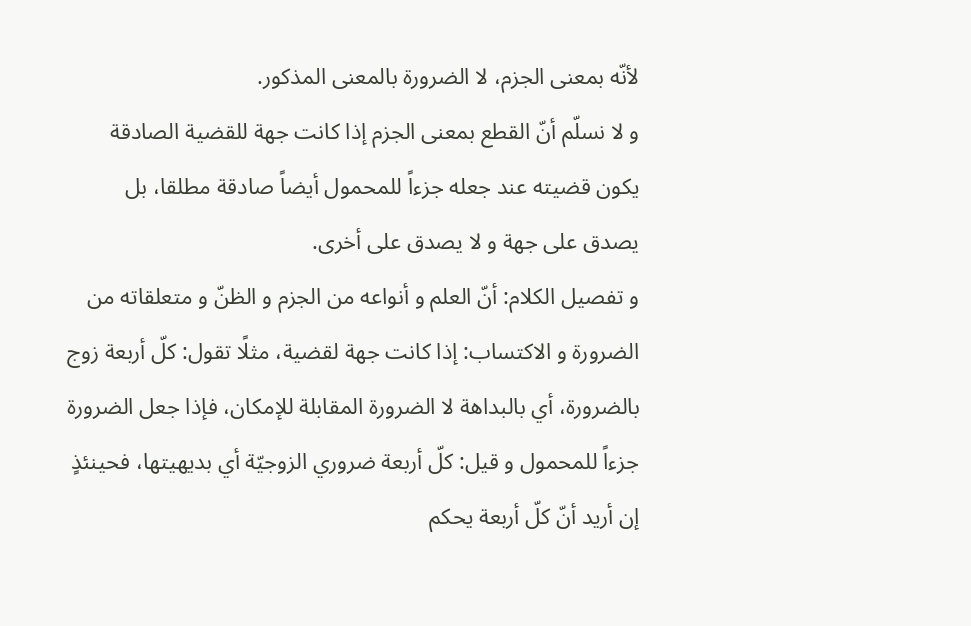لأنّه بمعنى الجزم، لا الضرورة بالمعنى المذكور.
و لا نسلّم أنّ القطع بمعنى الجزم إذا كانت جهة للقضية الصادقة يكون قضيته عند جعله جزءاً للمحمول أيضاً صادقة مطلقا، بل يصدق على جهة و لا يصدق على أخرى.
و تفصيل الكلام: أنّ العلم و أنواعه من الجزم و الظنّ و متعلقاته من الضرورة و الاكتساب: إذا كانت جهة لقضية، مثلًا تقول: كلّ أربعة زوج بالضرورة، أي بالبداهة لا الضرورة المقابلة للإمكان، فإذا جعل الضرورة جزءاً للمحمول و قيل: كلّ أربعة ضروري الزوجيّة أي بديهيتها، فحينئذٍ إن أريد أنّ كلّ أربعة يحكم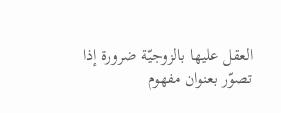العقل عليها بالزوجيّة ضرورة إذا تصوّر بعنوان مفهوم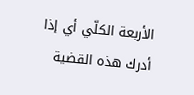الأربعة الكلّي أي إذا أدرك هذه القضية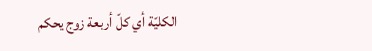الكليّة أي كلّ أربعة زوج يحكم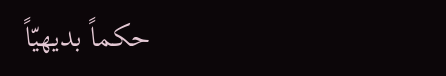حكماً بديهيّاً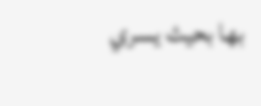بها بحيث يسري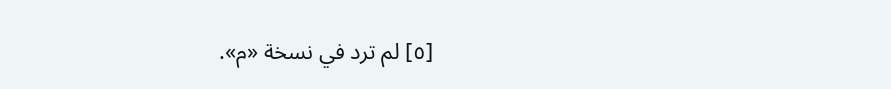[٥] لم ترد في نسخة «م».